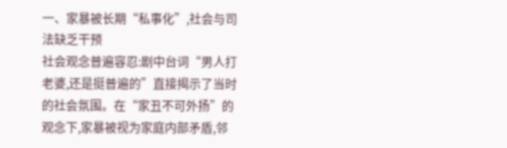一、家暴被长期“私事化”,社会与司法缺乏干预
社会观念普遍容忍:剧中台词“男人打老婆,还是挺普遍的”直接揭示了当时的社会氛围。在“家丑不可外扬”的观念下,家暴被视为家庭内部矛盾,邻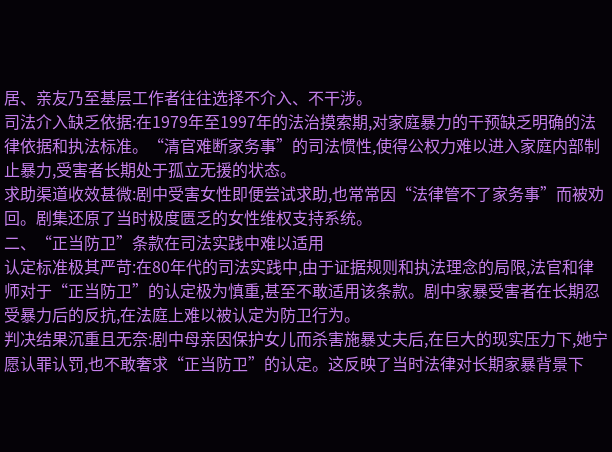居、亲友乃至基层工作者往往选择不介入、不干涉。
司法介入缺乏依据:在1979年至1997年的法治摸索期,对家庭暴力的干预缺乏明确的法律依据和执法标准。“清官难断家务事”的司法惯性,使得公权力难以进入家庭内部制止暴力,受害者长期处于孤立无援的状态。
求助渠道收效甚微:剧中受害女性即便尝试求助,也常常因“法律管不了家务事”而被劝回。剧集还原了当时极度匮乏的女性维权支持系统。
二、“正当防卫”条款在司法实践中难以适用
认定标准极其严苛:在80年代的司法实践中,由于证据规则和执法理念的局限,法官和律师对于“正当防卫”的认定极为慎重,甚至不敢适用该条款。剧中家暴受害者在长期忍受暴力后的反抗,在法庭上难以被认定为防卫行为。
判决结果沉重且无奈:剧中母亲因保护女儿而杀害施暴丈夫后,在巨大的现实压力下,她宁愿认罪认罚,也不敢奢求“正当防卫”的认定。这反映了当时法律对长期家暴背景下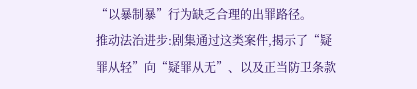“以暴制暴”行为缺乏合理的出罪路径。
推动法治进步:剧集通过这类案件,揭示了“疑罪从轻”向“疑罪从无”、以及正当防卫条款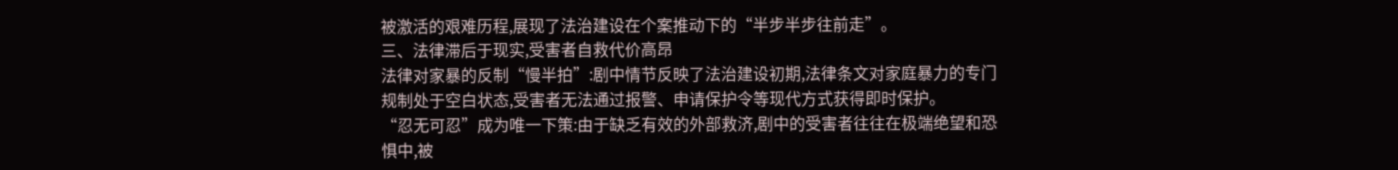被激活的艰难历程,展现了法治建设在个案推动下的“半步半步往前走”。
三、法律滞后于现实,受害者自救代价高昂
法律对家暴的反制“慢半拍”:剧中情节反映了法治建设初期,法律条文对家庭暴力的专门规制处于空白状态,受害者无法通过报警、申请保护令等现代方式获得即时保护。
“忍无可忍”成为唯一下策:由于缺乏有效的外部救济,剧中的受害者往往在极端绝望和恐惧中,被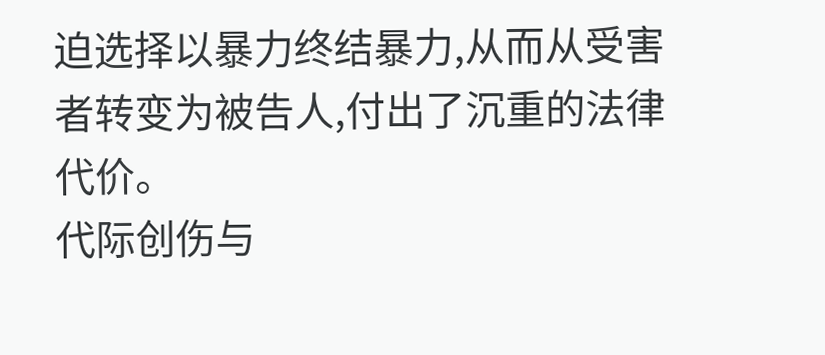迫选择以暴力终结暴力,从而从受害者转变为被告人,付出了沉重的法律代价。
代际创伤与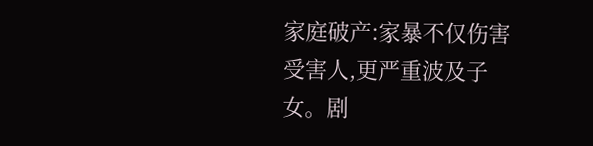家庭破产:家暴不仅伤害受害人,更严重波及子女。剧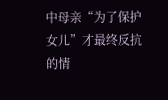中母亲“为了保护女儿”才最终反抗的情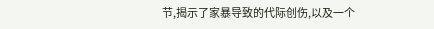节,揭示了家暴导致的代际创伤,以及一个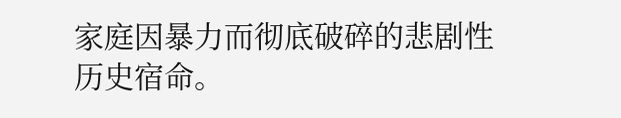家庭因暴力而彻底破碎的悲剧性历史宿命。